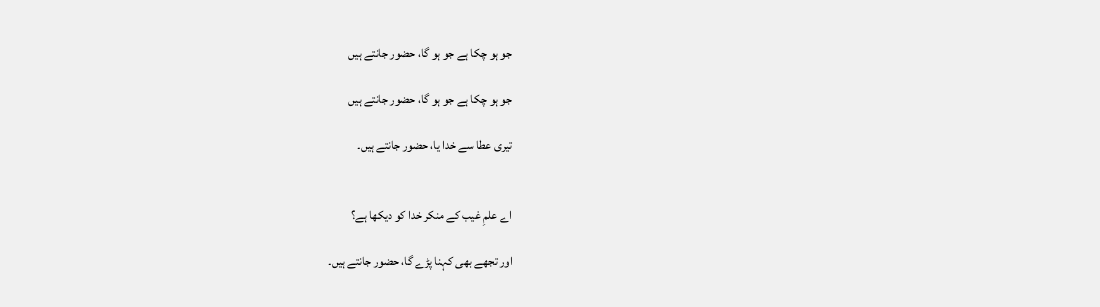جو ہو چکا ہے جو ہو گا، حضور جانتے ہیں

جو ہو چکا ہے جو ہو گا، حضور جانتے ہیں

تیری عطا سے خدا یا، حضور جانتے ہیں۔


اے علمِ غیب کے منکر خدا کو دیکھا ہے؟

اور تجھے بھی کہنا پڑے گا، حضور جانتے ہیں۔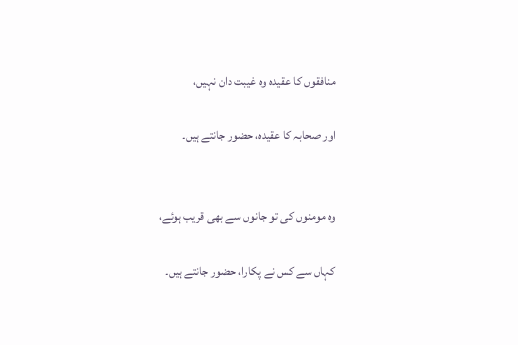منافقوں کا عقیدہ وہ غیبت دان نہیں،

اور صحابہ کا عقیدہ، حضور جانتے ہیں۔


وہ مومنوں کی تو جانوں سے بھی قریب ہوئے،

کہاں سے کس نے پکارا، حضور جانتے ہیں۔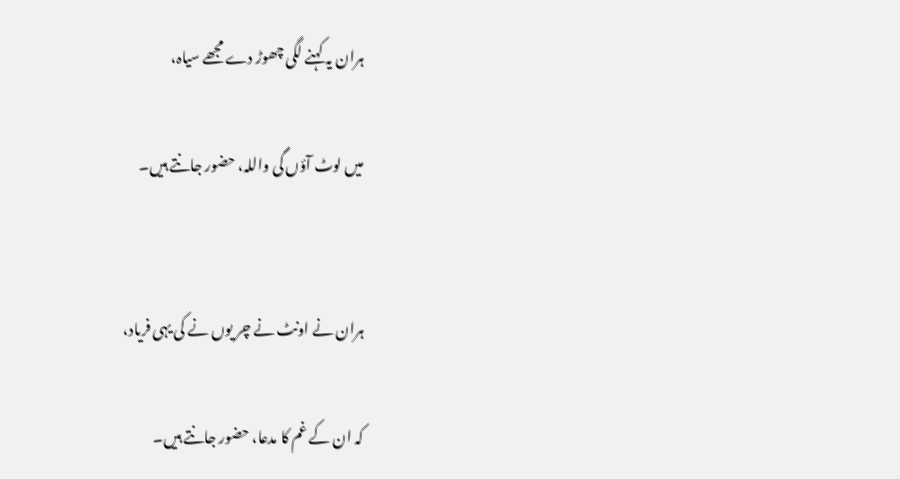ہران یہ کہنے لگی چھوڑ دے مجھے سیاہ،

میں لوٹ آؤں گی واللہ، حضور جانتے ہیں۔


ہران نے اونٹ نے چر یوں نے کی یہی فریاد،

کہ ان کے غم کا مدعا، حضور جانتے ہیں۔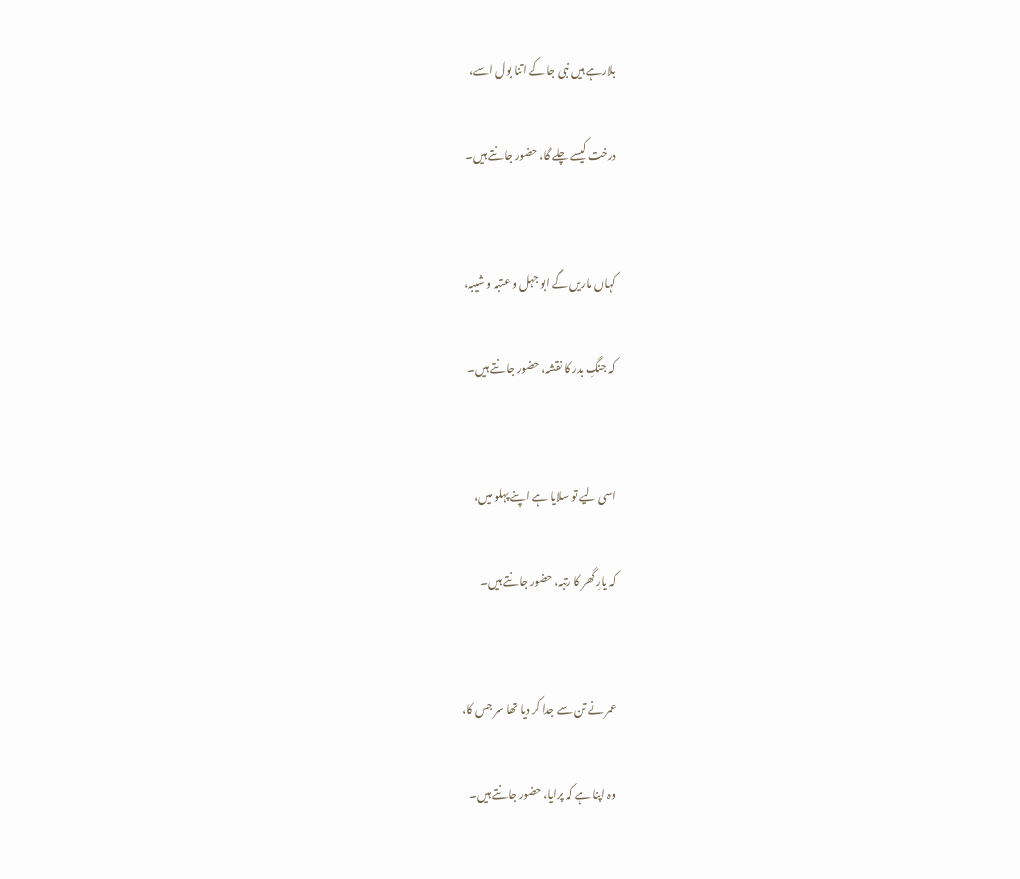بلارہے ہیں نبی جا کے اتنا بول اسے،

درخت کیسے چلے گا، حضور جانتے ہیں۔


کہاں ماریں گے ابو جہل و عتبہ و شیبہ،

کہ جنگِ بدر کا نقشہ، حضور جانتے ہیں۔


اسی لیے تو سلایا ہے اپنے پہلو میں،

کہ یارِ گھر کا رتبہ، حضور جانتے ہیں۔


عمر نے تن سے جدا کر دیا تھا سر جس کا،

وہ اپنا ہے کہ پرایا، حضور جانتے ہیں۔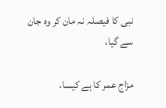نبی کا فیصلہ نہ مان کر وہ جان سے گیا،

مزاج عمر کا ہے کیسا،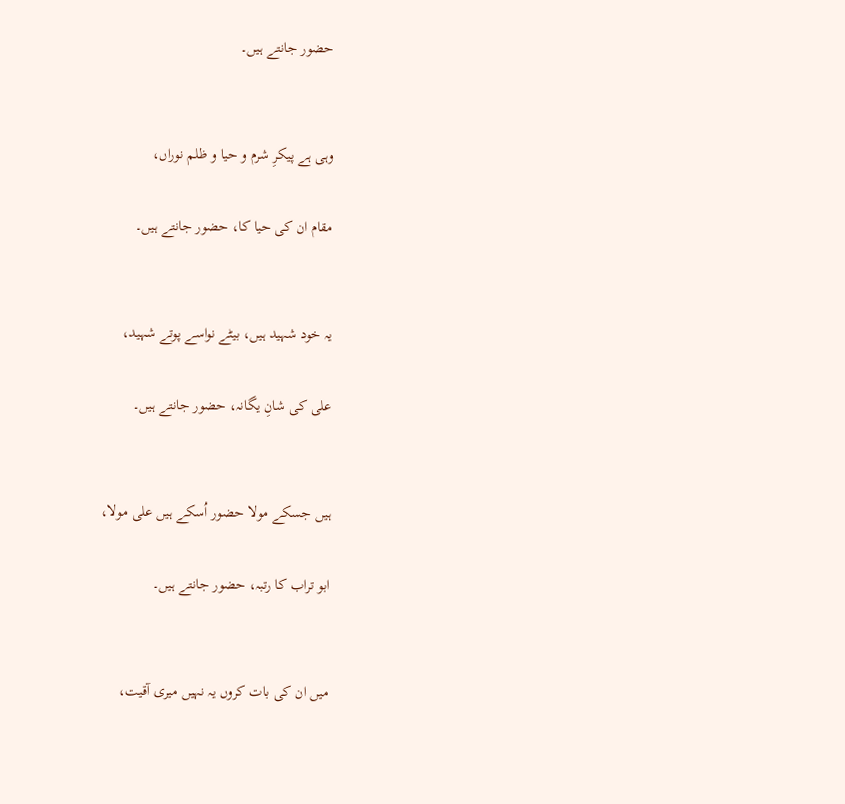حضور جانتے ہیں۔


وہی ہے پیکرِ شرم و حیا و ظلم نوراں،

مقام ان کی حیا کا، حضور جانتے ہیں۔


یہ خود شہید ہیں، بیٹے نواسے پوتے شہید،

علی کی شانِ یگانہ، حضور جانتے ہیں۔


ہیں جسکے مولا حضور اُسکے ہیں علی مولا،

ابو تراب کا رتبہ، حضور جانتے ہیں۔


میں ان کی بات کروں یہ نہیں میری آقیت،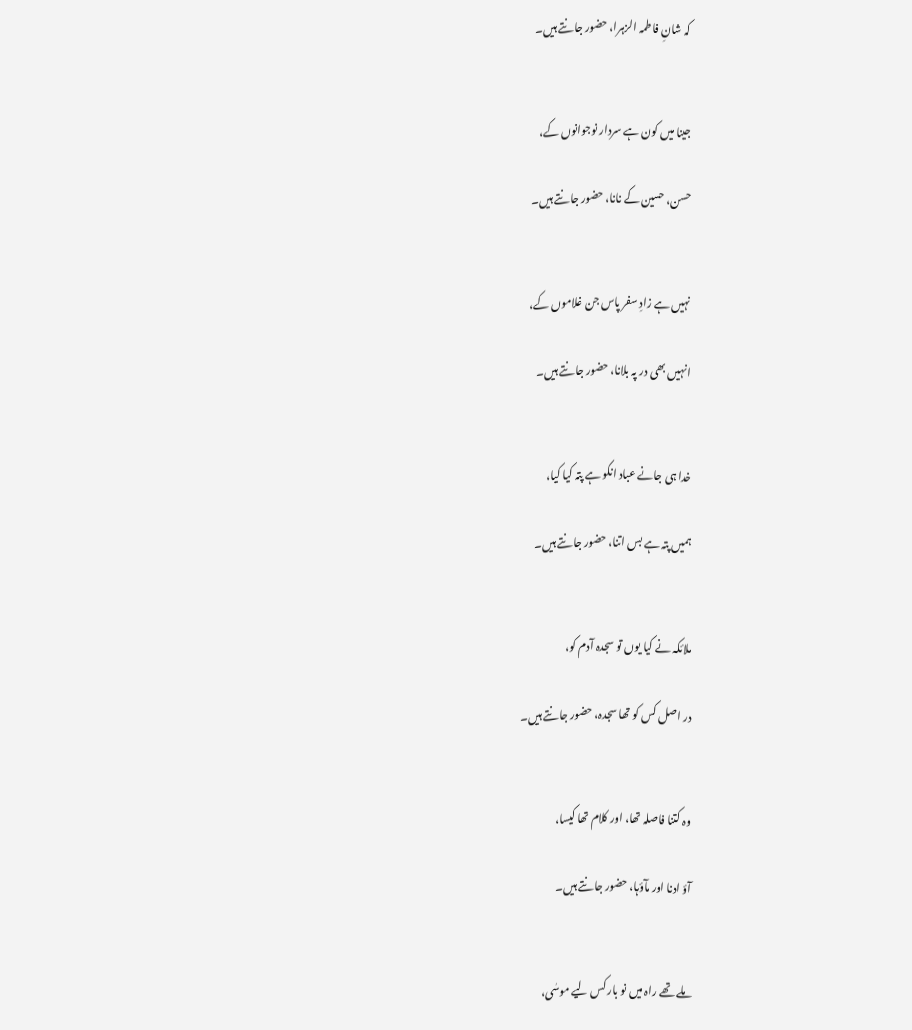کہ شانِ فاطمہ الزہرا، حضور جانتے ہیں۔


جینا میں کون ہے سردار نوجوانوں کے،

حسن، حسین کے نانا، حضور جانتے ہیں۔


نہیں ہے زادِ سفر پاس جن غلاموں کے،

انہیں بھی در پہ بلانا، حضور جانتے ہیں۔


خدا ہی جانے عباد انکو ہے پتہ کیا کیا،

ہمیں پتہ ہے بس اتنا، حضور جانتے ہیں۔


ملائکہ نے کیا یوں تو سجدہ آدم کو،

در اصل کس کو تھا سجدہ، حضور جانتے ہیں۔


وہ کتنا فاصلہ تھا، اور کلام تھا کیسا،

آؤ ادنا اور مآؤہا، حضور جانتے ہیں۔


ملے تھے راہ میں نو بار کس لیے موسٰی،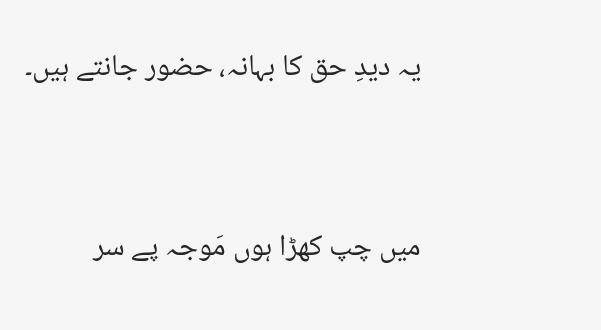یہ دیدِ حق کا بہانہ، حضور جانتے ہیں۔


میں چپ کھڑا ہوں مَوجہ پے سر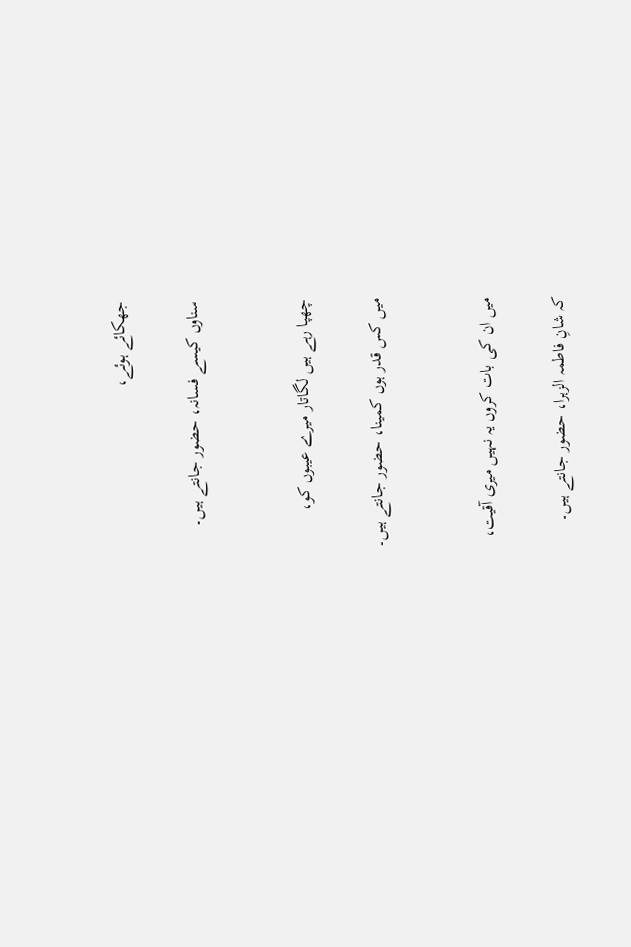جھکائے ہوئے،

سناوں کیسے فسانہ، حضور جانتے ہیں۔


چھپا رہے ہیں لگاتار میرے عیبوں کو،

میں کس قدر ہوں کمینا، حضور جانتے ہیں۔


میں ان کی بات کروں یہ نہیں میری آقیت،

کہ شانِ فاطمہ الزہرا، حضور جانتے ہیں۔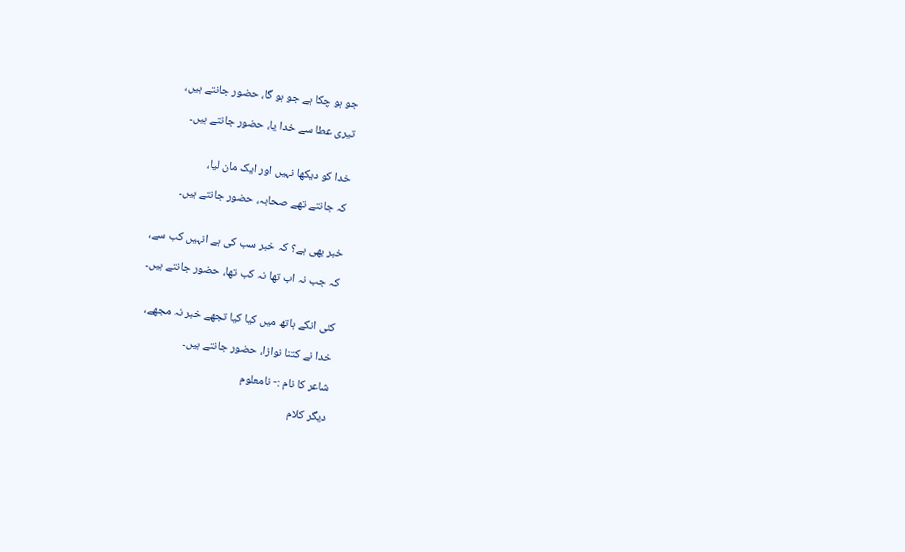جو ہو چکا ہے جو ہو گا، حضور جانتے ہیں،

تیری عطا سے خدا یا، حضور جانتے ہیں۔


خدا کو دیکھا نہیں اور ایک مان لیا،

کہ جانتے تھے صحابہ، حضور جانتے ہیں۔


خبر بھی ہے؟ کہ خبر سب کی ہے انہیں کب سے،

کہ جب نہ اب تھا نہ کب تھا، حضور جانتے ہیں۔


کئی انکے ہاتھ میں کیا کیا تجھے خبر نہ مجھے،

خدا نے کتنا نوازا، حضور جانتے ہیں۔

شاعر کا نام :- نامعلوم

دیگر کلام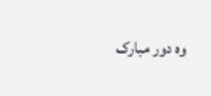وہ دور مبارک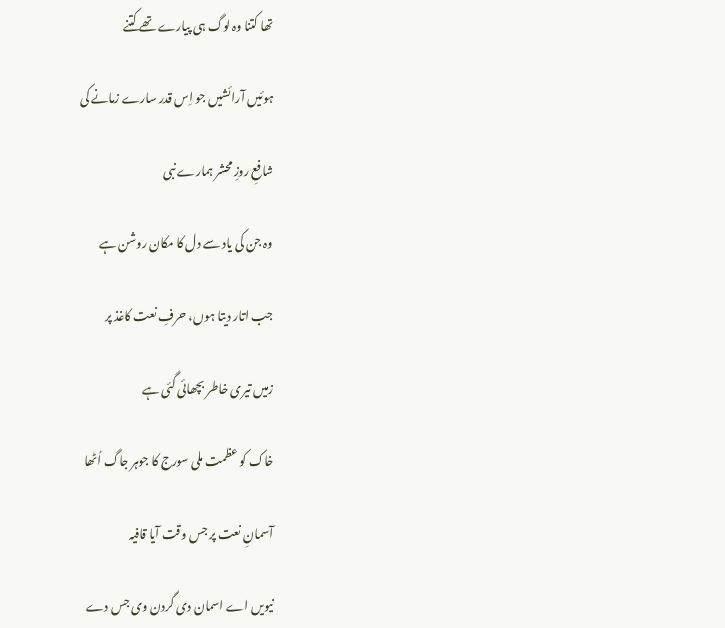تھا کتنا وہ لوگ ہی پیارے تھے کتنے

ہوئیں آرائشیں جو اِس قدر سارے زمانے کی

شافعِ روزِ محشر ہمارے نبی

وہ جن کی یاد سے دل کا مکان روشن ہے

جب اتار دیتا ہوں، حرفِ نعت کاغذ پر

زمیں تیری خاطر بچھائی گئی ہے

خاک کو عظمت ملی سورج کا جوہر جاگ اُٹھا

آسمانِ نعت پر جس وقت آیا قافیہ

نیویں اے اسمان دی گردن وی جس دے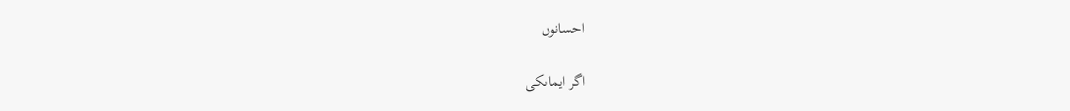احسانوں

اگر ایماںکی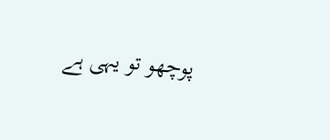پوچھو تو یہی ہے